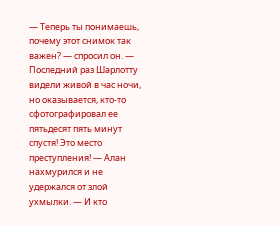— Теперь ты понимаешь, почему этот снимок так важен? — спросил он. — Последний раз Шарлотту видели живой в час ночи, но оказывается, кто-то сфотографировал ее пятьдесят пять минут спустя! Это место преступления! — Алан нахмурился и не удержался от злой ухмылки. — И кто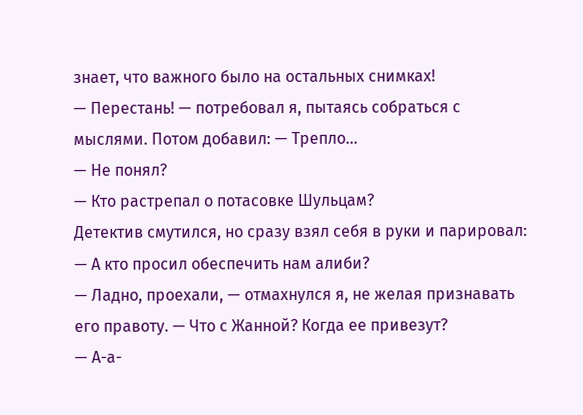знает, что важного было на остальных снимках!
— Перестань! — потребовал я, пытаясь собраться с мыслями. Потом добавил: — Трепло…
— Не понял?
— Кто растрепал о потасовке Шульцам?
Детектив смутился, но сразу взял себя в руки и парировал:
— А кто просил обеспечить нам алиби?
— Ладно, проехали, — отмахнулся я, не желая признавать его правоту. — Что с Жанной? Когда ее привезут?
— А-а-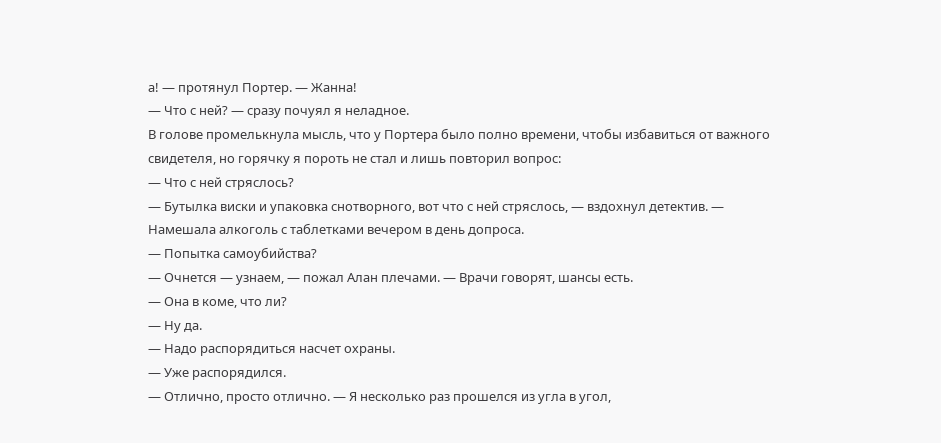а! — протянул Портер. — Жанна!
— Что с ней? — сразу почуял я неладное.
В голове промелькнула мысль, что у Портера было полно времени, чтобы избавиться от важного свидетеля, но горячку я пороть не стал и лишь повторил вопрос:
— Что с ней стряслось?
— Бутылка виски и упаковка снотворного, вот что с ней стряслось, — вздохнул детектив. — Намешала алкоголь с таблетками вечером в день допроса.
— Попытка самоубийства?
— Очнется — узнаем, — пожал Алан плечами. — Врачи говорят, шансы есть.
— Она в коме, что ли?
— Ну да.
— Надо распорядиться насчет охраны.
— Уже распорядился.
— Отлично, просто отлично. — Я несколько раз прошелся из угла в угол,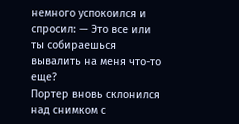немного успокоился и спросил: — Это все или ты собираешься вывалить на меня что-то еще?
Портер вновь склонился над снимком с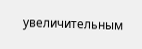увеличительным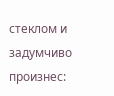стеклом и задумчиво произнес: